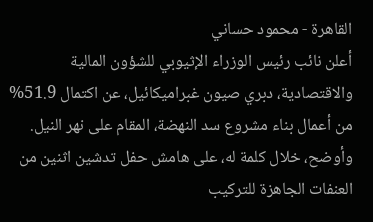القاهرة - محمود حساني
أعلن نائب رئيس الوزراء الإثيوبي للشؤون المالية والاقتصادية، دبري صيون غبراميكائيل، عن اكتمال 51.9% من أعمال بناء مشروع سد النهضة، المقام على نهر النيل. وأوضح، خلال كلمة له، على هامش حفل تدشين اثنين من العنفات الجاهزة للتركيب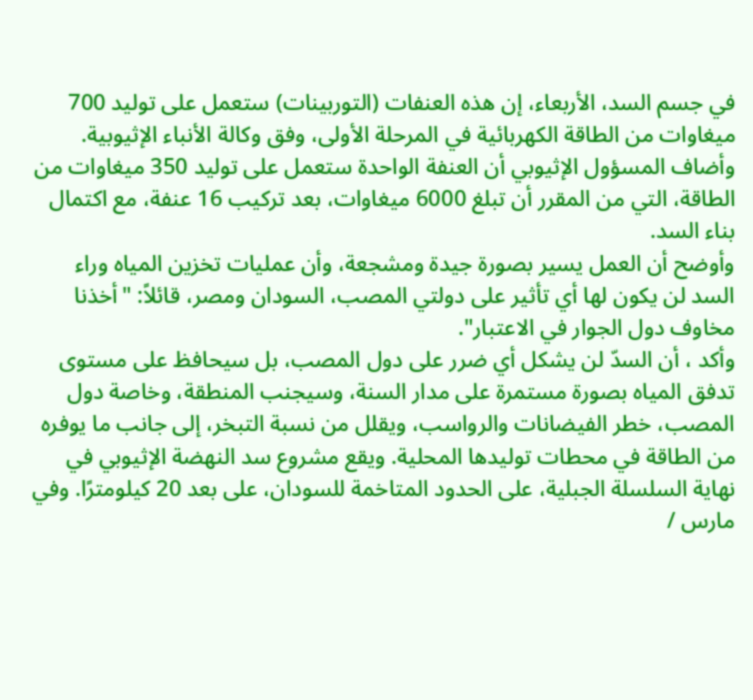في جسم السد، الأربعاء، إن هذه العنفات (التوربينات) ستعمل على توليد 700 ميغاوات من الطاقة الكهربائية في المرحلة الأولى، وفق وكالة الأنباء الإثيوبية.
وأضاف المسؤول الإثيوبي أن العنفة الواحدة ستعمل على توليد 350 ميغاوات من الطاقة، التي من المقرر أن تبلغ 6000 ميغاوات، بعد تركيب 16 عنفة، مع اكتمال بناء السد.
وأوضح أن العمل يسير بصورة جيدة ومشجعة، وأن عمليات تخزين المياه وراء السد لن يكون لها أي تأثير على دولتي المصب، السودان ومصر، قائلاً: "أخذنا مخاوف دول الجوار في الاعتبار".
وأكد ، أن السدّ لن يشكل أي ضرر على دول المصب، بل سيحافظ على مستوى تدفق المياه بصورة مستمرة على مدار السنة، وسيجنب المنطقة، وخاصة دول المصب، خطر الفيضانات والرواسب، ويقلل من نسبة التبخر، إلى جانب ما يوفره من الطاقة في محطات توليدها المحلية. ويقع مشروع سد النهضة الإثيوبي في نهاية السلسلة الجبلية، على الحدود المتاخمة للسودان، على بعد 20 كيلومترًا. وفي مارس /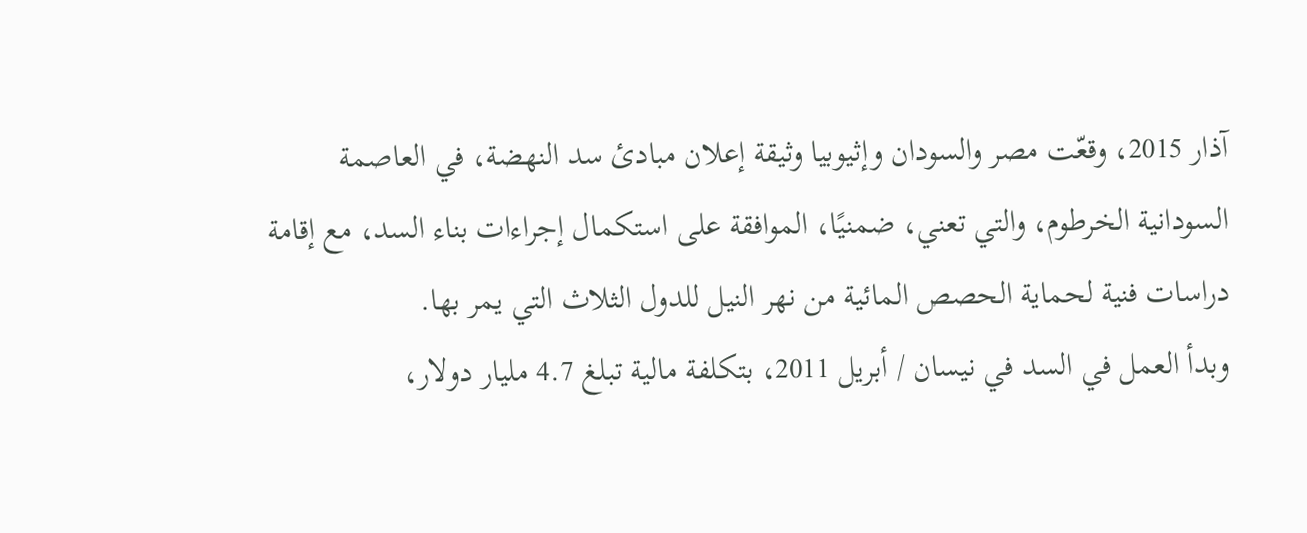آذار 2015، وقعّت مصر والسودان وإثيوبيا وثيقة إعلان مبادئ سد النهضة، في العاصمة السودانية الخرطوم، والتي تعني، ضمنيًا، الموافقة على استكمال إجراءات بناء السد، مع إقامة دراسات فنية لحماية الحصص المائية من نهر النيل للدول الثلاث التي يمر بها.
وبدأ العمل في السد في نيسان / أبريل 2011، بتكلفة مالية تبلغ 4.7 مليار دولار،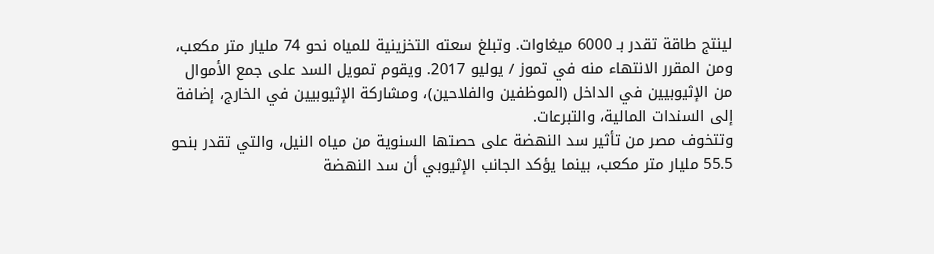لينتج طاقة تقدر بـ 6000 ميغاوات. وتبلغ سعته التخزينية للمياه نحو 74 مليار متر مكعب، ومن المقرر الانتهاء منه في تموز / يوليو 2017. ويقوم تمويل السد على جمع الأموال من الإثيوبيين في الداخل (الموظفين والفلاحين)، ومشاركة الإثيوبيين في الخارج، إضافة إلى السندات المالية، والتبرعات.
وتتخوف مصر من تأثير سد النهضة على حصتها السنوية من مياه النيل، والتي تقدر بنحو 55.5 مليار متر مكعب، بينما يؤكد الجانب الإثيوبي أن سد النهضة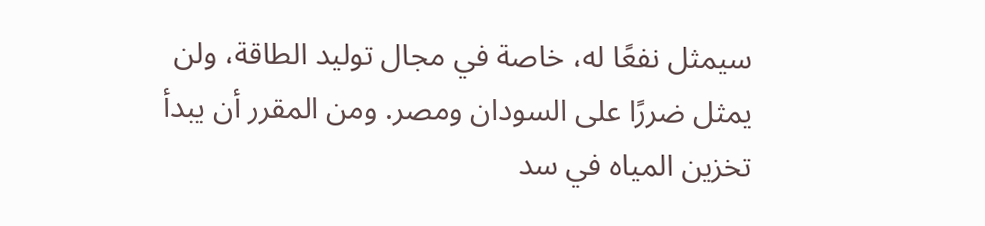سيمثل نفعًا له، خاصة في مجال توليد الطاقة، ولن يمثل ضررًا على السودان ومصر. ومن المقرر أن يبدأ تخزين المياه في سد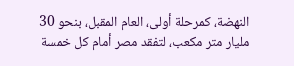النهضة، كمرحلة أولى، العام المقبل، بنحو 30 مليار متر مكعب، لتفقد مصر أمام كل خمسة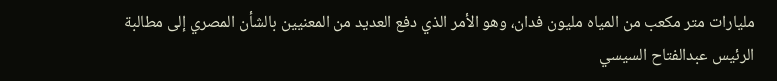مليارات متر مكعب من المياه مليون فدان، وهو الأمر الذي دفع العديد من المعنيين بالشأن المصري إلى مطالبة الرئيس عبدالفتاح السيسي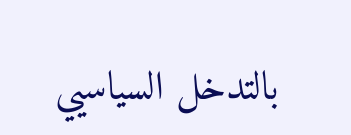بالتدخل السياسيي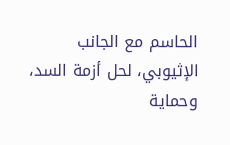الحاسم مع الجانب الإثيوبي، لحل أزمة السد، وحماية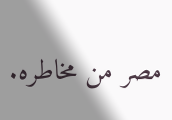مصر من مخاطره.